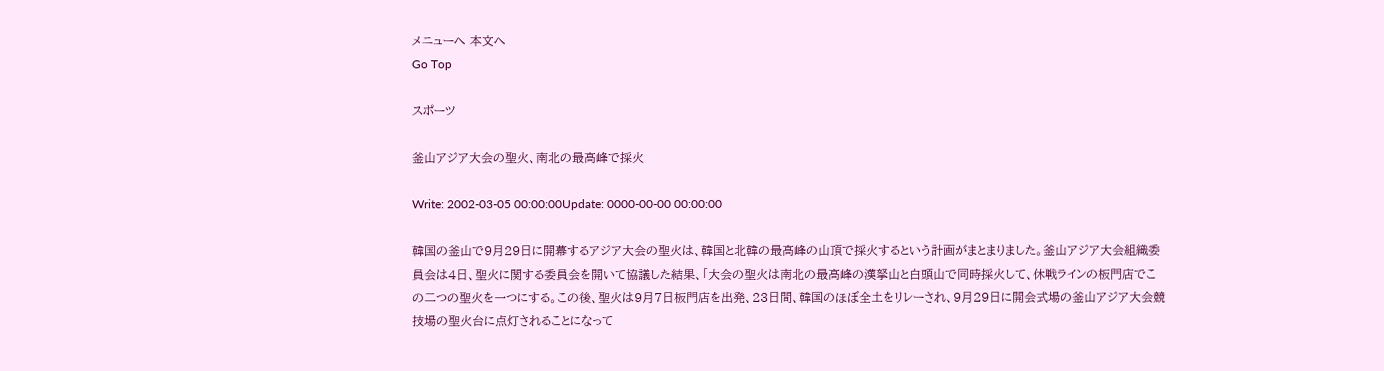メニューへ 本文へ
Go Top

スポーツ

釜山アジア大会の聖火、南北の最高峰で採火

Write: 2002-03-05 00:00:00Update: 0000-00-00 00:00:00

韓国の釜山で9月29日に開幕するアジア大会の聖火は、韓国と北韓の最高峰の山頂で採火するという計画がまとまりました。釜山アジア大会組織委員会は4日、聖火に関する委員会を開いて協議した結果、「大会の聖火は南北の最高峰の漢拏山と白頭山で同時採火して、休戦ラインの板門店でこの二つの聖火を一つにする。この後、聖火は9月7日板門店を出発、23日間、韓国のほぼ全土をリレーされ、9月29日に開会式場の釜山アジア大会競技場の聖火台に点灯されることになって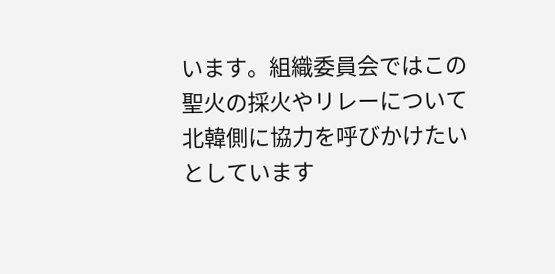います。組織委員会ではこの聖火の採火やリレーについて北韓側に協力を呼びかけたいとしています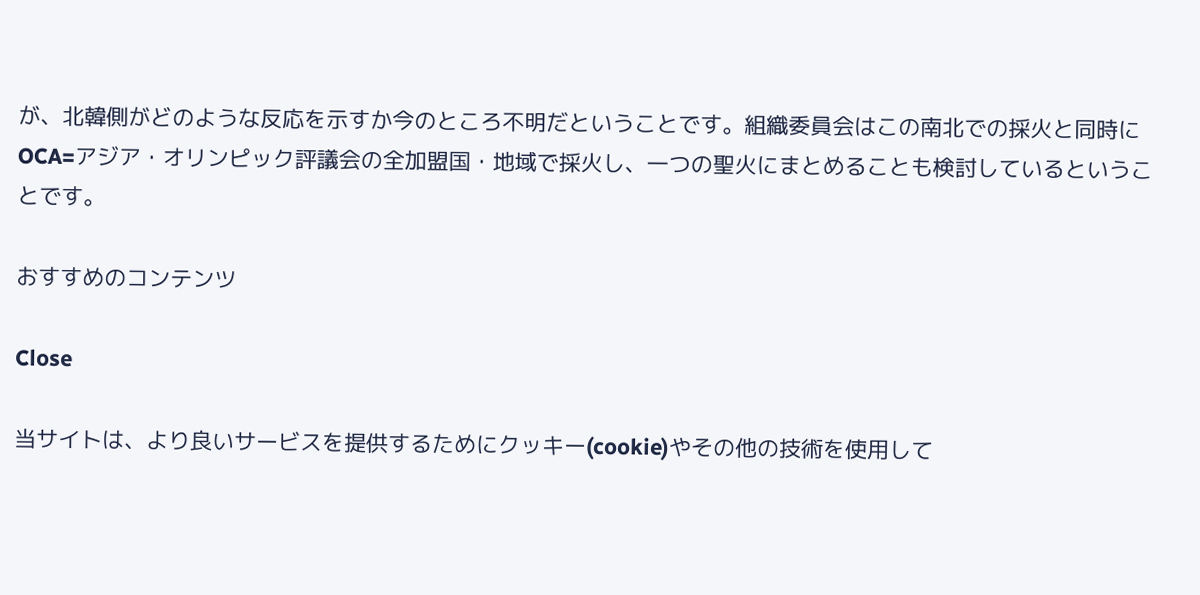が、北韓側がどのような反応を示すか今のところ不明だということです。組織委員会はこの南北での採火と同時にOCA=アジア・オリンピック評議会の全加盟国・地域で採火し、一つの聖火にまとめることも検討しているということです。

おすすめのコンテンツ

Close

当サイトは、より良いサービスを提供するためにクッキー(cookie)やその他の技術を使用して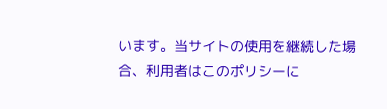います。当サイトの使用を継続した場合、利用者はこのポリシーに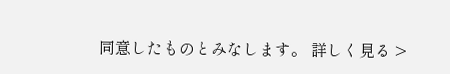同意したものとみなします。 詳しく見る >